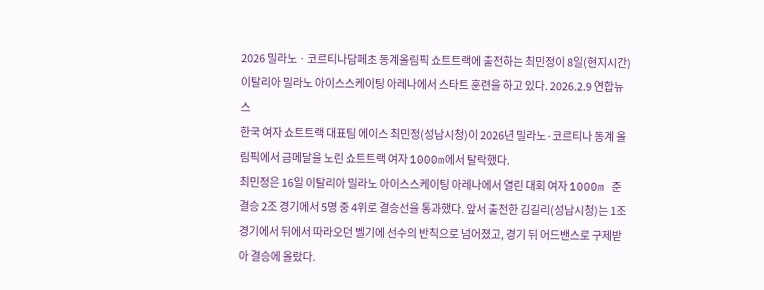2026 밀라노ㆍ코르티나담페초 동계올림픽 쇼트트랙에 출전하는 최민정이 8일(현지시간) 이탈리아 밀라노 아이스스케이팅 아레나에서 스타트 훈련을 하고 있다. 2026.2.9 연합뉴스
한국 여자 쇼트트랙 대표팀 에이스 최민정(성남시청)이 2026년 밀라노·코르티나 동계 올림픽에서 금메달을 노린 쇼트트랙 여자 1000m에서 탈락했다.
최민정은 16일 이탈리아 밀라노 아이스스케이팅 아레나에서 열린 대회 여자 1000m 준결승 2조 경기에서 5명 중 4위로 결승선을 통과했다. 앞서 출전한 김길리(성남시청)는 1조 경기에서 뒤에서 따라오던 벨기에 선수의 반칙으로 넘어졌고, 경기 뒤 어드밴스로 구제받아 결승에 올랐다.